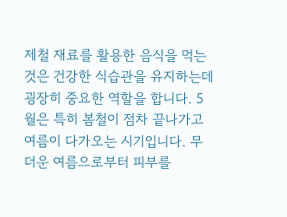제철 재료를 활용한 음식을 먹는 것은 건강한 식습관을 유지하는데 굉장히 중요한 역할을 합니다. 5월은 특히 봄철이 점차 끝나가고 여름이 다가오는 시기입니다. 무더운 여름으로부터 피부를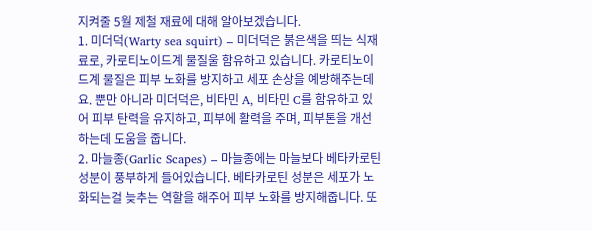지켜줄 5월 제철 재료에 대해 알아보겠습니다.
1. 미더덕(Warty sea squirt) – 미더덕은 붉은색을 띄는 식재료로, 카로티노이드계 물질울 함유하고 있습니다. 카로티노이드계 물질은 피부 노화를 방지하고 세포 손상을 예방해주는데요. 뿐만 아니라 미더덕은, 비타민 A, 비타민 C를 함유하고 있어 피부 탄력을 유지하고, 피부에 활력을 주며, 피부톤을 개선하는데 도움을 줍니다.
2. 마늘종(Garlic Scapes) – 마늘종에는 마늘보다 베타카로틴 성분이 풍부하게 들어있습니다. 베타카로틴 성분은 세포가 노화되는걸 늦추는 역할을 해주어 피부 노화를 방지해줍니다. 또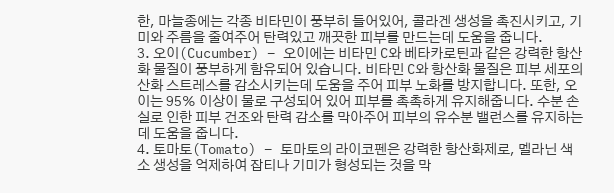한, 마늘종에는 각종 비타민이 풍부히 들어있어, 콜라겐 생성을 촉진시키고, 기미와 주름을 줄여주어 탄력있고 깨끗한 피부를 만드는데 도움을 줍니다.
3. 오이(Cucumber) – 오이에는 비타민 C와 베타카로틴과 같은 강력한 항산화 물질이 풍부하게 함유되어 있습니다. 비타민 C와 항산화 물질은 피부 세포의 산화 스트레스를 감소시키는데 도움을 주어 피부 노화를 방지합니다. 또한, 오이는 95% 이상이 물로 구성되어 있어 피부를 촉촉하게 유지해줍니다. 수분 손실로 인한 피부 건조와 탄력 감소를 막아주어 피부의 유수분 밸런스를 유지하는데 도움을 줍니다.
4. 토마토(Tomato) – 토마토의 라이코펜은 강력한 항산화제로, 멜라닌 색소 생성을 억제하여 잡티나 기미가 형성되는 것을 막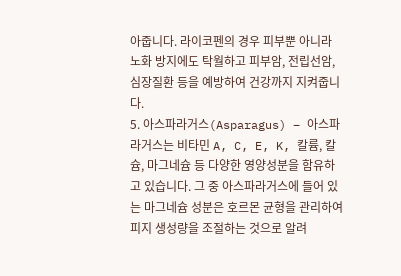아줍니다. 라이코펜의 경우 피부뿐 아니라 노화 방지에도 탁월하고 피부암, 전립선암, 심장질환 등을 예방하여 건강까지 지켜줍니다.
5. 아스파라거스(Asparagus) – 아스파라거스는 비타민 A, C, E, K, 칼륨, 칼슘, 마그네슘 등 다양한 영양성분을 함유하고 있습니다. 그 중 아스파라거스에 들어 있는 마그네슘 성분은 호르몬 균형을 관리하여 피지 생성량을 조절하는 것으로 알려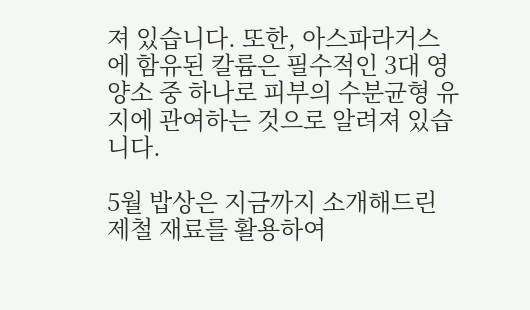져 있습니다. 또한, 아스파라거스에 함유된 칼륨은 필수적인 3대 영양소 중 하나로 피부의 수분균형 유지에 관여하는 것으로 알려져 있습니다.

5월 밥상은 지금까지 소개해드린 제철 재료를 활용하여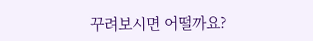꾸려보시면 어떨까요?